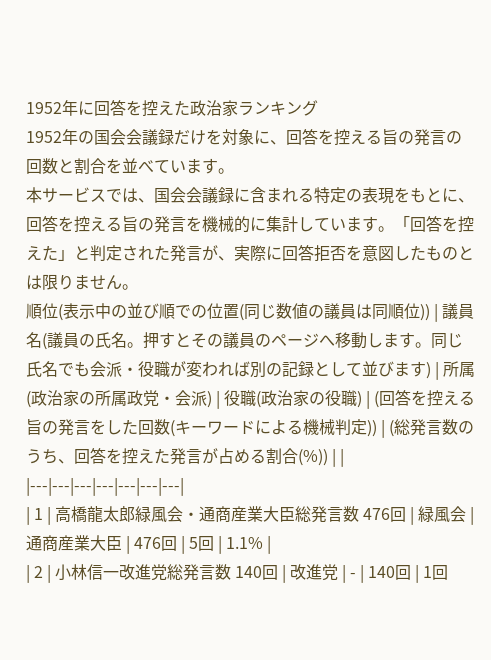1952年に回答を控えた政治家ランキング
1952年の国会会議録だけを対象に、回答を控える旨の発言の回数と割合を並べています。
本サービスでは、国会会議録に含まれる特定の表現をもとに、回答を控える旨の発言を機械的に集計しています。「回答を控えた」と判定された発言が、実際に回答拒否を意図したものとは限りません。
順位(表示中の並び順での位置(同じ数値の議員は同順位)) | 議員名(議員の氏名。押すとその議員のページへ移動します。同じ氏名でも会派・役職が変われば別の記録として並びます) | 所属(政治家の所属政党・会派) | 役職(政治家の役職) | (回答を控える旨の発言をした回数(キーワードによる機械判定)) | (総発言数のうち、回答を控えた発言が占める割合(%)) | |
|---|---|---|---|---|---|---|
| 1 | 高橋龍太郎緑風会・通商産業大臣総発言数 476回 | 緑風会 | 通商産業大臣 | 476回 | 5回 | 1.1% |
| 2 | 小林信一改進党総発言数 140回 | 改進党 | - | 140回 | 1回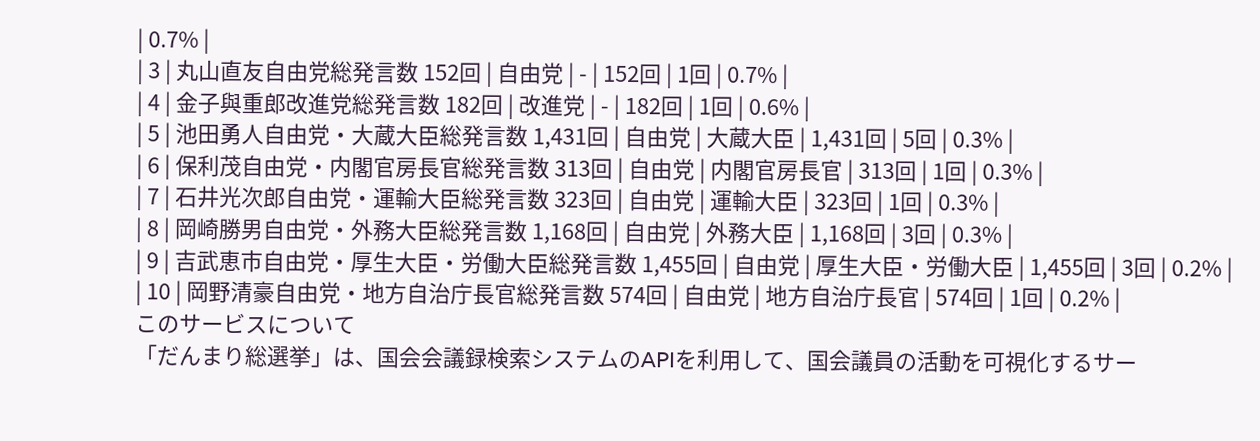| 0.7% |
| 3 | 丸山直友自由党総発言数 152回 | 自由党 | - | 152回 | 1回 | 0.7% |
| 4 | 金子與重郎改進党総発言数 182回 | 改進党 | - | 182回 | 1回 | 0.6% |
| 5 | 池田勇人自由党・大蔵大臣総発言数 1,431回 | 自由党 | 大蔵大臣 | 1,431回 | 5回 | 0.3% |
| 6 | 保利茂自由党・内閣官房長官総発言数 313回 | 自由党 | 内閣官房長官 | 313回 | 1回 | 0.3% |
| 7 | 石井光次郎自由党・運輸大臣総発言数 323回 | 自由党 | 運輸大臣 | 323回 | 1回 | 0.3% |
| 8 | 岡崎勝男自由党・外務大臣総発言数 1,168回 | 自由党 | 外務大臣 | 1,168回 | 3回 | 0.3% |
| 9 | 吉武恵市自由党・厚生大臣・労働大臣総発言数 1,455回 | 自由党 | 厚生大臣・労働大臣 | 1,455回 | 3回 | 0.2% |
| 10 | 岡野清豪自由党・地方自治庁長官総発言数 574回 | 自由党 | 地方自治庁長官 | 574回 | 1回 | 0.2% |
このサービスについて
「だんまり総選挙」は、国会会議録検索システムのAPIを利用して、国会議員の活動を可視化するサー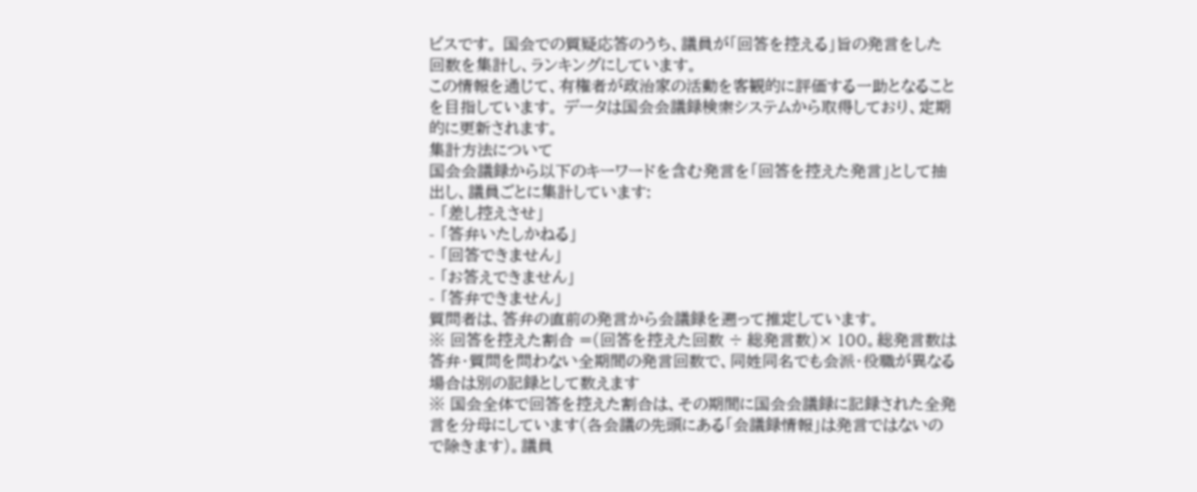ビスです。 国会での質疑応答のうち、議員が「回答を控える」旨の発言をした回数を集計し、ランキングにしています。
この情報を通じて、有権者が政治家の活動を客観的に評価する一助となることを目指しています。 データは国会会議録検索システムから取得しており、定期的に更新されます。
集計方法について
国会会議録から以下のキーワードを含む発言を「回答を控えた発言」として抽出し、議員ごとに集計しています:
- 「差し控えさせ」
- 「答弁いたしかねる」
- 「回答できません」
- 「お答えできません」
- 「答弁できません」
質問者は、答弁の直前の発言から会議録を遡って推定しています。
※ 回答を控えた割合 =(回答を控えた回数 ÷ 総発言数)× 100。総発言数は答弁・質問を問わない全期間の発言回数で、同姓同名でも会派・役職が異なる場合は別の記録として数えます
※ 国会全体で回答を控えた割合は、その期間に国会会議録に記録された全発言を分母にしています(各会議の先頭にある「会議録情報」は発言ではないので除きます)。議員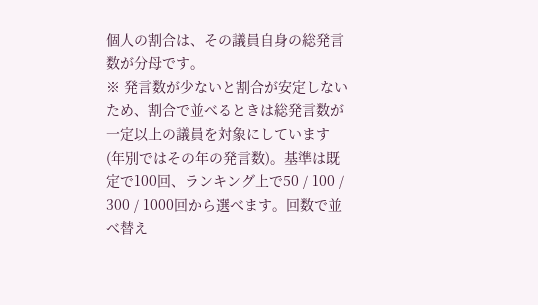個人の割合は、その議員自身の総発言数が分母です。
※ 発言数が少ないと割合が安定しないため、割合で並べるときは総発言数が一定以上の議員を対象にしています(年別ではその年の発言数)。基準は既定で100回、ランキング上で50 / 100 / 300 / 1000回から選べます。回数で並べ替え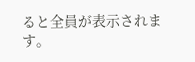ると全員が表示されます。